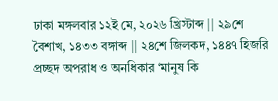ঢাকা মঙ্গলবার ১২ই মে, ২০২৬ খ্রিস্টাব্দ || ২৯শে বৈশাখ, ১৪৩৩ বঙ্গাব্দ || ২৪শে জিলকদ, ১৪৪৭ হিজরি
প্রচ্ছদ অপরাধ ও অনধিকার ‘মানুষ কি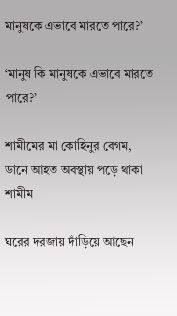মানুষকে এভাবে মারতে পারে?’

‘মানুষ কি মানুষকে এভাবে মারতে পারে?’

শামীমের মা কোহিনুর বেগম, ডানে আহত অবস্থায় পড়ে থাকা শামীম

ঘরের দরজায় দাঁড়িয়ে আছেন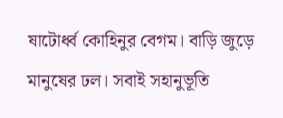ষাটোর্ধ্ব কোহিনুর বেগম। বাড়ি জুড়ে মানুষের ঢল। সবাই সহানুভূতি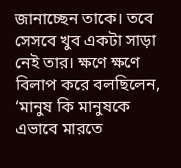জানাচ্ছেন তাকে। তবে সেসবে খুব একটা সাড়া নেই তার। ক্ষণে ক্ষণে বিলাপ করে বলছিলেন, ‘মানুষ কি মানুষকে এভাবে মারতে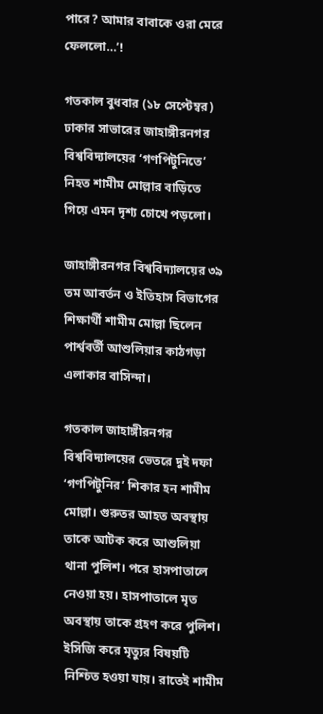পারে? আমার বাবাকে ওরা মেরে ফেললো…’!

গতকাল বুধবার (১৮ সেপ্টেম্বর) ঢাকার সাভারের জাহাঙ্গীরনগর বিশ্ববিদ্যালয়ের ‘গণপিটুনিতে’ নিহত শামীম মোল্লার বাড়িতে গিয়ে এমন দৃশ্য চোখে পড়লো।

জাহাঙ্গীরনগর বিশ্ববিদ্যালয়ের ৩৯ তম আবর্তন ও ইতিহাস বিভাগের শিক্ষার্থী শামীম মোল্লা ছিলেন পার্শ্ববর্তী আশুলিয়ার কাঠগড়া এলাকার বাসিন্দা।

গতকাল জাহাঙ্গীরনগর বিশ্ববিদ্যালয়ের ভেতরে দুই দফা ‘গণপিটুনির’ শিকার হন শামীম মোল্লা। গুরুতর আহত অবস্থায় তাকে আটক করে আশুলিয়া থানা পুলিশ। পরে হাসপাতালে নেওয়া হয়। হাসপাতালে মৃত অবস্থায় তাকে গ্রহণ করে পুলিশ। ইসিজি করে মৃত্যুর বিষয়টি নিশ্চিত হওয়া যায়। রাতেই শামীম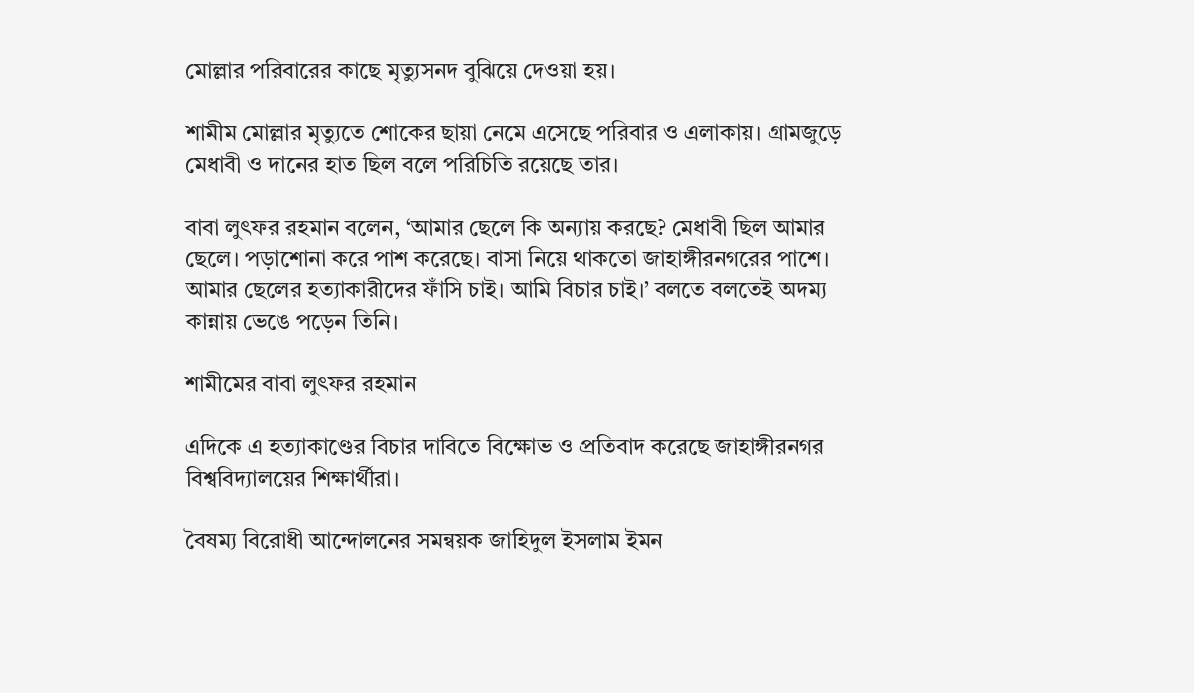মোল্লার পরিবারের কাছে মৃত্যুসনদ বুঝিয়ে দেওয়া হয়।

শামীম মোল্লার মৃত্যুতে শোকের ছায়া নেমে এসেছে পরিবার ও এলাকায়। গ্রামজুড়ে মেধাবী ও দানের হাত ছিল বলে পরিচিতি রয়েছে তার।

বাবা লুৎফর রহমান বলেন, ‘আমার ছেলে কি অন্যায় করছে? মেধাবী ছিল আমার ছেলে। পড়াশোনা করে পাশ করেছে। বাসা নিয়ে থাকতো জাহাঙ্গীরনগরের পাশে। আমার ছেলের হত্যাকারীদের ফাঁসি চাই। আমি বিচার চাই।’ বলতে বলতেই অদম্য কান্নায় ভেঙে পড়েন তিনি।

শামীমের বাবা লুৎফর রহমান

এদিকে এ হত্যাকাণ্ডের বিচার দাবিতে বিক্ষোভ ও প্রতিবাদ করেছে জাহাঙ্গীরনগর বিশ্ববিদ্যালয়ের শিক্ষার্থীরা।

বৈষম্য বিরোধী আন্দোলনের সমন্বয়ক জাহিদুল ইসলাম ইমন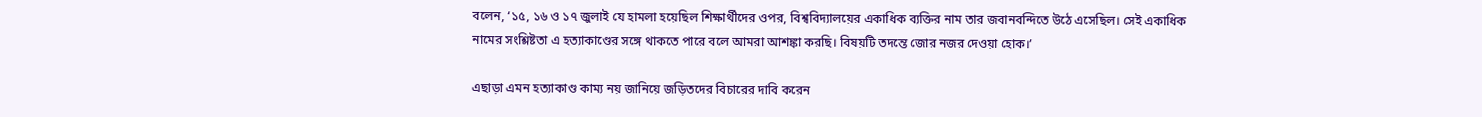বলেন, ‘১৫, ১৬ ও ১৭ জুলাই যে হামলা হয়েছিল শিক্ষার্থীদের ওপর, বিশ্ববিদ্যালয়ের একাধিক ব্যক্তির নাম তার জবানবন্দিতে উঠে এসেছিল। সেই একাধিক নামের সংশ্লিষ্টতা এ হত্যাকাণ্ডের সঙ্গে থাকতে পারে বলে আমরা আশঙ্কা করছি। বিষয়টি তদন্তে জোর নজর দেওয়া হোক।’

এছাড়া এমন হত্যাকাণ্ড কাম্য নয় জানিয়ে জড়িতদের বিচারের দাবি করেন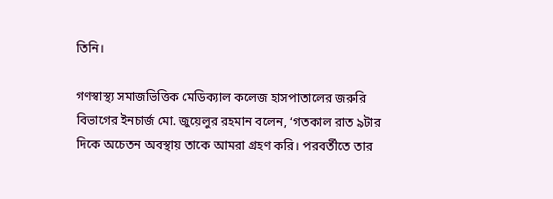তিনি।

গণস্বাস্থ্য সমাজভিত্তিক মেডিক্যাল কলেজ হাসপাতালের জরুরি বিভাগের ইনচার্জ মো. জুয়েলুর রহমান বলেন, ‘গতকাল রাত ৯টার দিকে অচেতন অবস্থায় তাকে আমরা গ্রহণ করি। পরবর্তীতে তার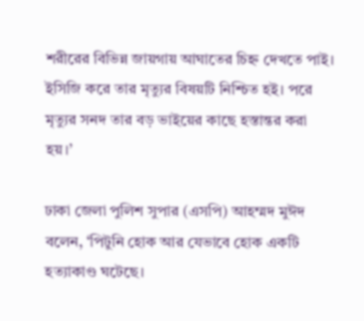শরীরের বিভিন্ন জায়গায় আঘাতের চিহ্ন দেখতে পাই। ইসিজি করে তার মৃত্যুর বিষয়টি নিশ্চিত হই। পরে মৃত্যুর সনদ তার বড় ভাইয়ের কাছে হস্তান্তর করা হয়।’

ঢাকা জেলা পুলিশ সুপার (এসপি) আহম্মদ মুঈদ বলেন, ‘পিটুনি হোক আর যেভাবে হোক একটি হত্যাকাণ্ড ঘটেছে।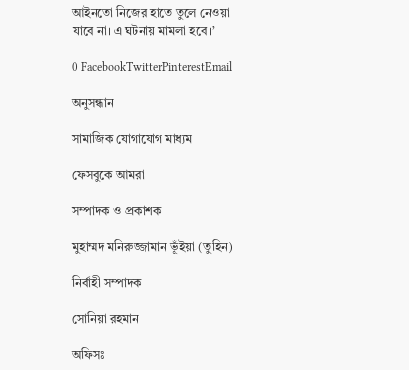আইনতো নিজের হাতে তুলে নেওয়া যাবে না। এ ঘটনায় মামলা হবে।’

0 FacebookTwitterPinterestEmail

অনুসন্ধান

সামাজিক যোগাযোগ মাধ্যম

ফেসবুকে আমরা

সম্পাদক ও প্রকাশক

মুহাম্মদ মনিরুজ্জামান ভূঁইয়া (তুহিন)

নির্বাহী সম্পাদক

সোনিয়া রহমান

অফিসঃ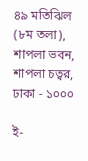৪৯ মতিঝিল (৮ম তলা), শাপলা ভবন, শাপলা চত্বর, ঢাকা - ১০০০

ই-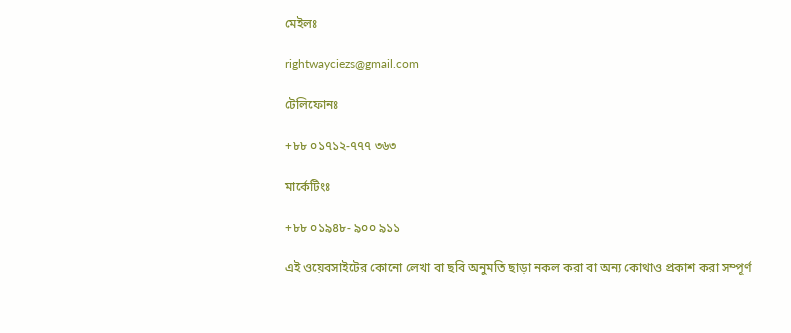মেইলঃ

rightwayciezs@gmail.com

টেলিফোনঃ

+৮৮ ০১৭১২-৭৭৭ ৩৬৩

মার্কেটিংঃ

+৮৮ ০১৯৪৮- ৯০০ ৯১১

এই ওয়েবসাইটের কোনো লেখা বা ছবি অনুমতি ছাড়া নকল করা বা অন্য কোথাও প্রকাশ করা সম্পূর্ণ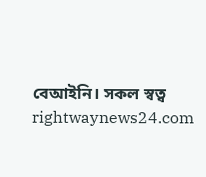বেআইনি। সকল স্বত্ব rightwaynews24.com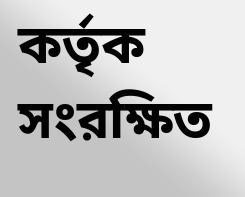কর্তৃক সংরক্ষিত